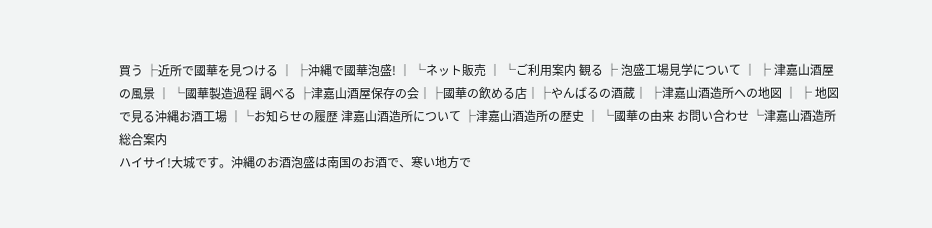買う ├近所で國華を見つける │ ├沖縄で國華泡盛! │ └ネット販売 │ └ご利用案内 観る ├ 泡盛工場見学について │ ├ 津嘉山酒屋の風景 │ └國華製造過程 調べる ├津嘉山酒屋保存の会│├國華の飲める店│├やんばるの酒蔵│ ├津嘉山酒造所への地図 │ ├ 地図で見る沖縄お酒工場 │└お知らせの履歴 津嘉山酒造所について ├津嘉山酒造所の歴史 │ └國華の由来 お問い合わせ └津嘉山酒造所総合案内
ハイサイ!大城です。沖縄のお酒泡盛は南国のお酒で、寒い地方で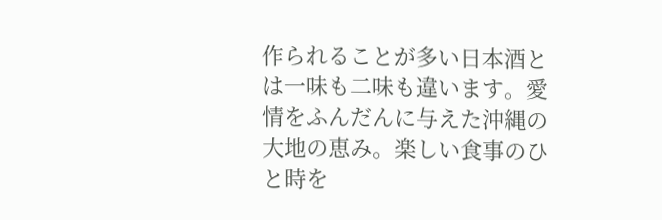作られることが多い日本酒とは一味も二味も違います。愛情をふんだんに与えた沖縄の大地の恵み。楽しい食事のひと時を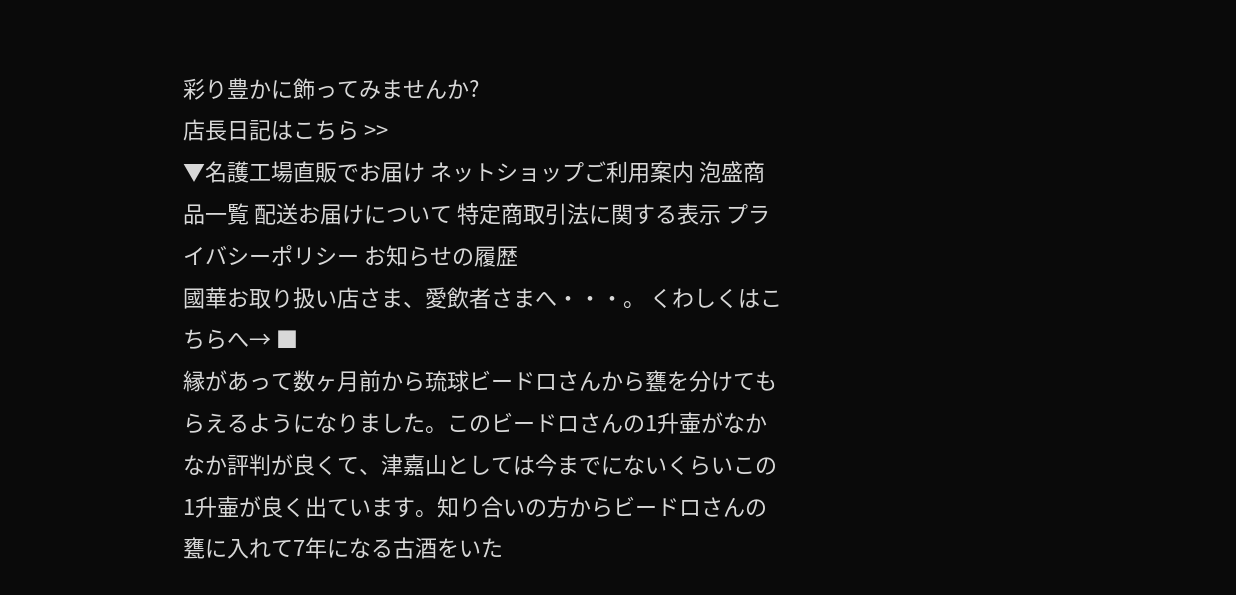彩り豊かに飾ってみませんか?
店長日記はこちら >>
▼名護工場直販でお届け ネットショップご利用案内 泡盛商品一覧 配送お届けについて 特定商取引法に関する表示 プライバシーポリシー お知らせの履歴
國華お取り扱い店さま、愛飲者さまへ・・・。 くわしくはこちらへ→ ■
縁があって数ヶ月前から琉球ビードロさんから甕を分けてもらえるようになりました。このビードロさんの1升壷がなかなか評判が良くて、津嘉山としては今までにないくらいこの1升壷が良く出ています。知り合いの方からビードロさんの甕に入れて7年になる古酒をいた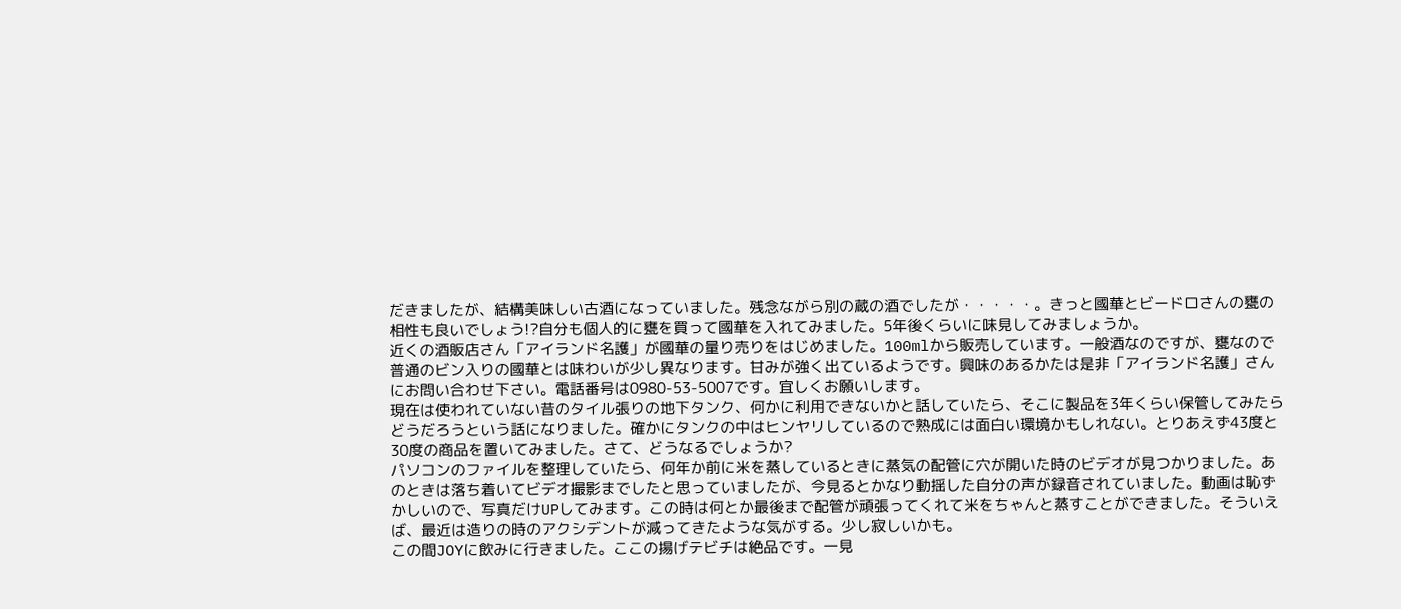だきましたが、結構美味しい古酒になっていました。残念ながら別の蔵の酒でしたが・・・・・。きっと國華とビードロさんの甕の相性も良いでしょう!?自分も個人的に甕を買って國華を入れてみました。5年後くらいに味見してみましょうか。
近くの酒販店さん「アイランド名護」が國華の量り売りをはじめました。100mlから販売しています。一般酒なのですが、甕なので普通のビン入りの國華とは味わいが少し異なります。甘みが強く出ているようです。興味のあるかたは是非「アイランド名護」さんにお問い合わせ下さい。電話番号は0980-53-5007です。宜しくお願いします。
現在は使われていない昔のタイル張りの地下タンク、何かに利用できないかと話していたら、そこに製品を3年くらい保管してみたらどうだろうという話になりました。確かにタンクの中はヒンヤリしているので熟成には面白い環境かもしれない。とりあえず43度と30度の商品を置いてみました。さて、どうなるでしょうか?
パソコンのファイルを整理していたら、何年か前に米を蒸しているときに蒸気の配管に穴が開いた時のビデオが見つかりました。あのときは落ち着いてビデオ撮影までしたと思っていましたが、今見るとかなり動揺した自分の声が録音されていました。動画は恥ずかしいので、写真だけUPしてみます。この時は何とか最後まで配管が頑張ってくれて米をちゃんと蒸すことができました。そういえば、最近は造りの時のアクシデントが減ってきたような気がする。少し寂しいかも。
この間JOYに飲みに行きました。ここの揚げテビチは絶品です。一見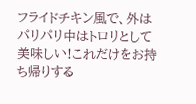フライドチキン風で、外はパリパリ中はトロリとして美味しい!これだけをお持ち帰りする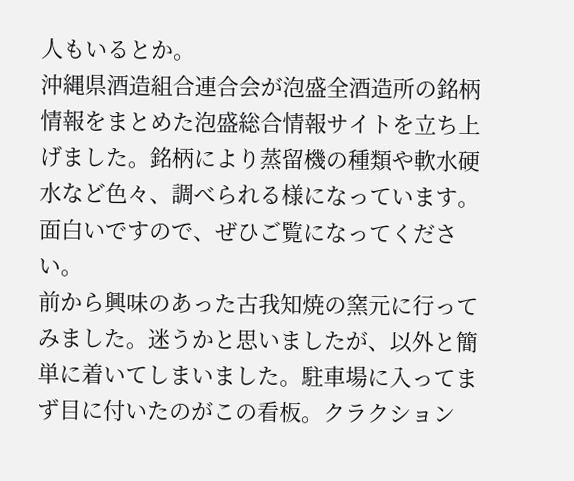人もいるとか。
沖縄県酒造組合連合会が泡盛全酒造所の銘柄情報をまとめた泡盛総合情報サイトを立ち上げました。銘柄により蒸留機の種類や軟水硬水など色々、調べられる様になっています。面白いですので、ぜひご覧になってください。
前から興味のあった古我知焼の窯元に行ってみました。迷うかと思いましたが、以外と簡単に着いてしまいました。駐車場に入ってまず目に付いたのがこの看板。クラクション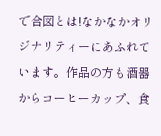で合図とは!なかなかオリジナリティーにあふれています。作品の方も酒器からコーヒーカップ、食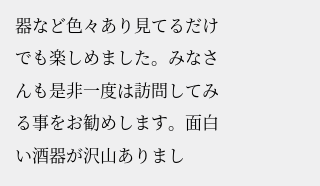器など色々あり見てるだけでも楽しめました。みなさんも是非一度は訪問してみる事をお勧めします。面白い酒器が沢山ありまし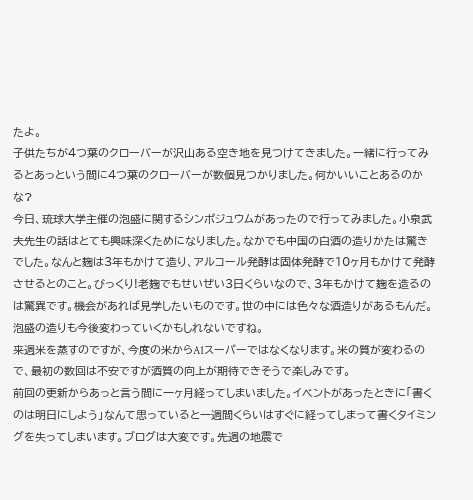たよ。
子供たちが4つ葉のクローバーが沢山ある空き地を見つけてきました。一緒に行ってみるとあっという間に4つ葉のクローバーが数個見つかりました。何かいいことあるのかな?
今日、琉球大学主催の泡盛に関するシンポジュウムがあったので行ってみました。小泉武夫先生の話はとても興味深くためになりました。なかでも中国の白酒の造りかたは驚きでした。なんと麹は3年もかけて造り、アルコール発酵は固体発酵で10ヶ月もかけて発酵させるとのこと。びっくり!老麹でもせいぜい3日くらいなので、3年もかけて麹を造るのは驚異です。機会があれば見学したいものです。世の中には色々な酒造りがあるもんだ。泡盛の造りも今後変わっていくかもしれないですね。
来週米を蒸すのですが、今度の米からA1スーパーではなくなります。米の質が変わるので、最初の数回は不安ですが酒質の向上が期待できそうで楽しみです。
前回の更新からあっと言う間に一ヶ月経ってしまいました。イベントがあったときに「書くのは明日にしよう」なんて思っていると一週間くらいはすぐに経ってしまって書くタイミングを失ってしまいます。ブログは大変です。先週の地震で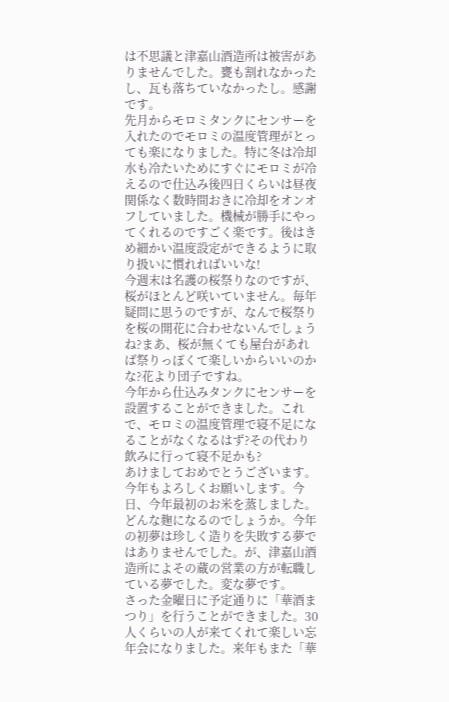は不思議と津嘉山酒造所は被害がありませんでした。甕も割れなかったし、瓦も落ちていなかったし。感謝です。
先月からモロミタンクにセンサーを入れたのでモロミの温度管理がとっても楽になりました。特に冬は冷却水も冷たいためにすぐにモロミが冷えるので仕込み後四日くらいは昼夜関係なく数時間おきに冷却をオンオフしていました。機械が勝手にやってくれるのですごく楽です。後はきめ細かい温度設定ができるように取り扱いに慣れればいいな!
今週末は名護の桜祭りなのですが、桜がほとんど咲いていません。毎年疑問に思うのですが、なんで桜祭りを桜の開花に合わせないんでしょうね?まあ、桜が無くても屋台があれば祭りっぽくて楽しいからいいのかな?花より団子ですね。
今年から仕込みタンクにセンサーを設置することができました。これで、モロミの温度管理で寝不足になることがなくなるはず?その代わり飲みに行って寝不足かも?
あけましておめでとうございます。今年もよろしくお願いします。今日、今年最初のお米を蒸しました。どんな麹になるのでしょうか。今年の初夢は珍しく造りを失敗する夢ではありませんでした。が、津嘉山酒造所によその蔵の営業の方が転職している夢でした。変な夢です。
さった金曜日に予定通りに「華酒まつり」を行うことができました。30人くらいの人が来てくれて楽しい忘年会になりました。来年もまた「華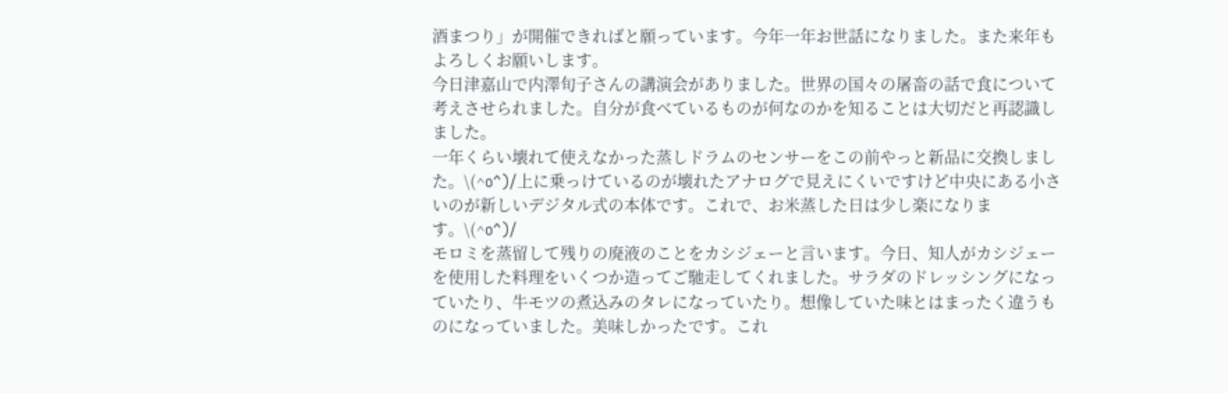酒まつり」が開催できればと願っています。今年一年お世話になりました。また来年もよろしくお願いします。
今日津嘉山で内澤旬子さんの講演会がありました。世界の国々の屠畜の話で食について考えさせられました。自分が食べているものが何なのかを知ることは大切だと再認識しました。
一年くらい壊れて使えなかった蒸しドラムのセンサーをこの前やっと新品に交換しました。\(^o^)/上に乗っけているのが壊れたアナログで見えにくいですけど中央にある小さいのが新しいデジタル式の本体です。これで、お米蒸した日は少し楽になります。\(^o^)/
モロミを蒸留して残りの廃液のことをカシジェーと言います。今日、知人がカシジェーを使用した料理をいくつか造ってご馳走してくれました。サラダのドレッシングになっていたり、牛モツの煮込みのタレになっていたり。想像していた味とはまったく違うものになっていました。美味しかったです。これ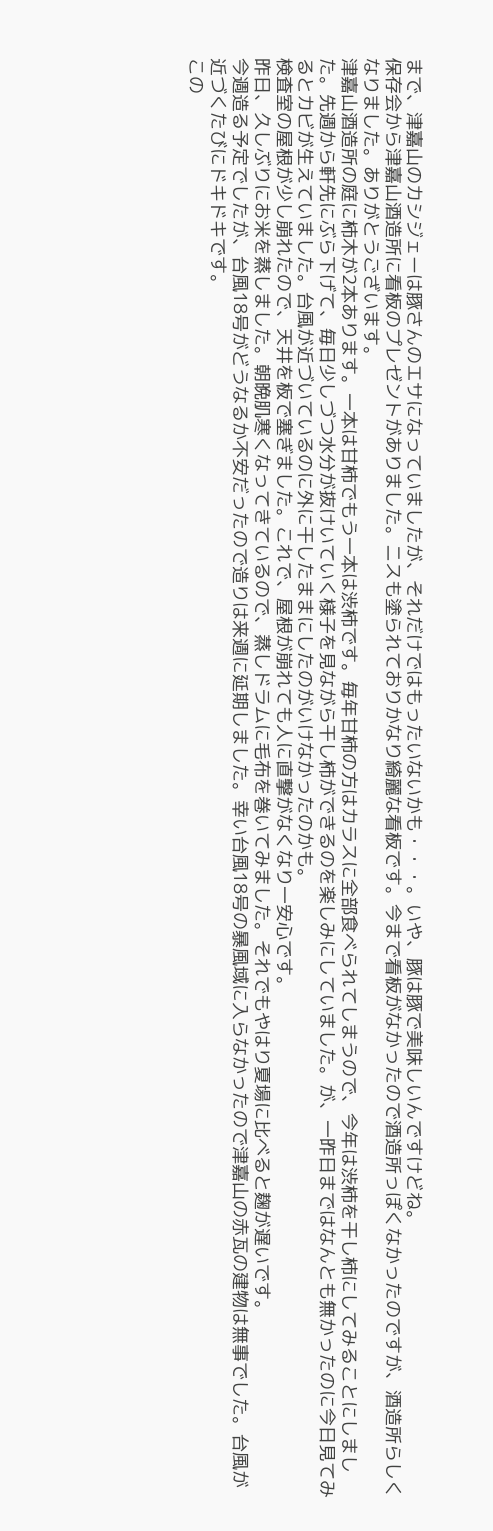まで、津嘉山のカシジェーは豚さんのエサになっていましたが、それだけではもったいないかも・・・。いや、豚は豚で美味しいんですけどね。
保存会から津嘉山酒造所に看板のプレゼントがありました。ニスも塗られておりかなり綺麗な看板です。今まで看板がなかったので酒造所っぽくなかったのですが、酒造所らしくなりました。ありがとうございます。
津嘉山酒造所の庭に柿木が2本あります。一本は甘柿でもう一本は渋柿です。毎年甘柿の方はカラスに全部食べられてしまうので、今年は渋柿を干し柿にしてみることにしました。先週から軒先にぶら下げて、毎日少しづつ水分が抜けいていく様子を見ながら干し柿ができるのを楽しみにしていました。が、一昨日まではなんとも無かったのに今日見てみるとカビが生えていました。台風が近づいているのに外に干したままにしたのがいけなかったのかも。
検査室の屋根が少し崩れたので、天井を板で塞ぎました。これで、屋根が崩れても人に直撃がなくなり一安心です。
昨日、久しぶりにお米を蒸しました。朝晩肌寒くなってきているので、蒸しドラムに毛布を巻いてみました。それでもやはり夏場に比べると麹が遅いです。
今週造る予定でしたが、台風18号がどうなるか不安だったので造りは来週に延期しました。幸い台風18号の暴風域に入らなかったので津嘉山の赤瓦の建物は無事でした。台風が近づくたびにドキドキです。
この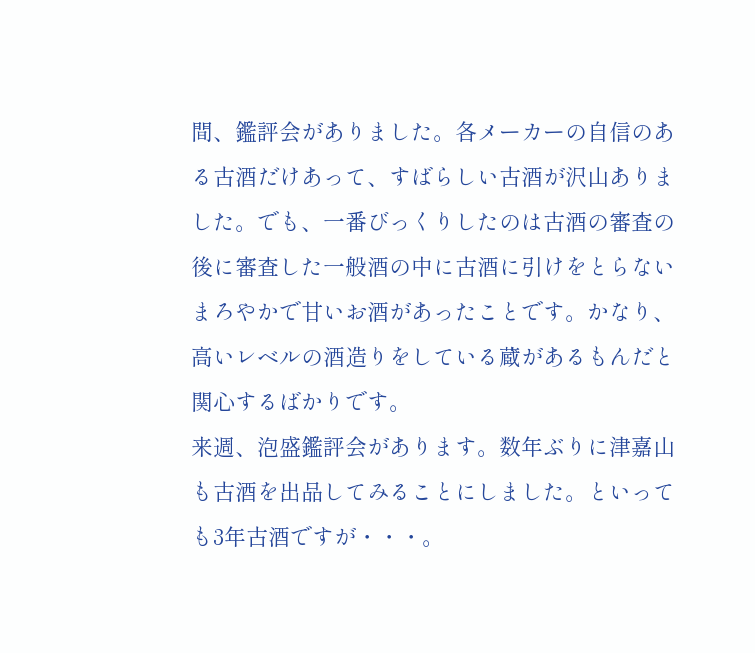間、鑑評会がありました。各メーカーの自信のある古酒だけあって、すばらしい古酒が沢山ありました。でも、一番びっくりしたのは古酒の審査の後に審査した一般酒の中に古酒に引けをとらないまろやかで甘いお酒があったことです。かなり、高いレベルの酒造りをしている蔵があるもんだと関心するばかりです。
来週、泡盛鑑評会があります。数年ぶりに津嘉山も古酒を出品してみることにしました。といっても3年古酒ですが・・・。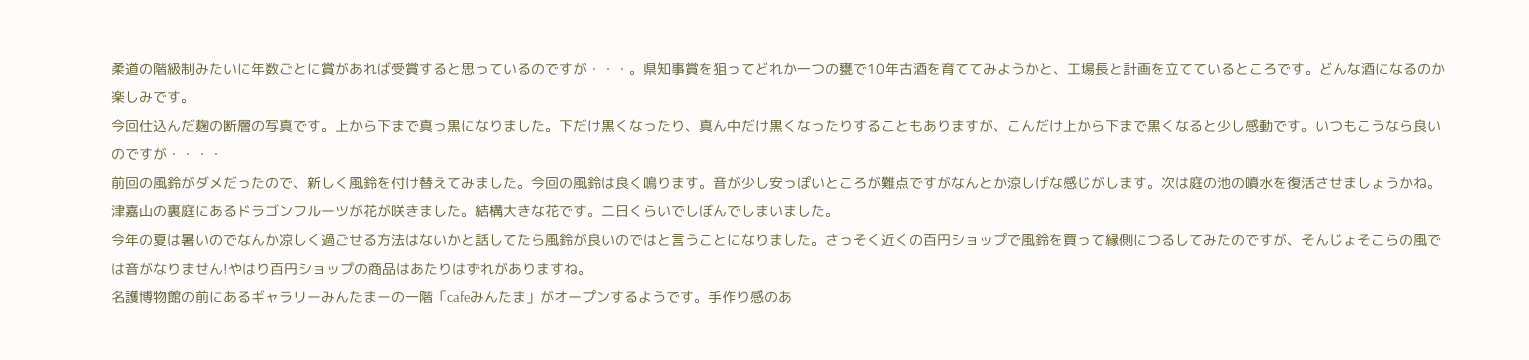柔道の階級制みたいに年数ごとに賞があれば受賞すると思っているのですが・・・。県知事賞を狙ってどれか一つの甕で10年古酒を育ててみようかと、工場長と計画を立てているところです。どんな酒になるのか楽しみです。
今回仕込んだ麹の断層の写真です。上から下まで真っ黒になりました。下だけ黒くなったり、真ん中だけ黒くなったりすることもありますが、こんだけ上から下まで黒くなると少し感動です。いつもこうなら良いのですが・・・・
前回の風鈴がダメだったので、新しく風鈴を付け替えてみました。今回の風鈴は良く鳴ります。音が少し安っぽいところが難点ですがなんとか涼しげな感じがします。次は庭の池の噴水を復活させましょうかね。
津嘉山の裏庭にあるドラゴンフルーツが花が咲きました。結構大きな花です。二日くらいでしぼんでしまいました。
今年の夏は暑いのでなんか凉しく過ごせる方法はないかと話してたら風鈴が良いのではと言うことになりました。さっそく近くの百円ショップで風鈴を買って縁側につるしてみたのですが、そんじょそこらの風では音がなりません!やはり百円ショップの商品はあたりはずれがありますね。
名護博物館の前にあるギャラリーみんたまーの一階「cafeみんたま」がオープンするようです。手作り感のあ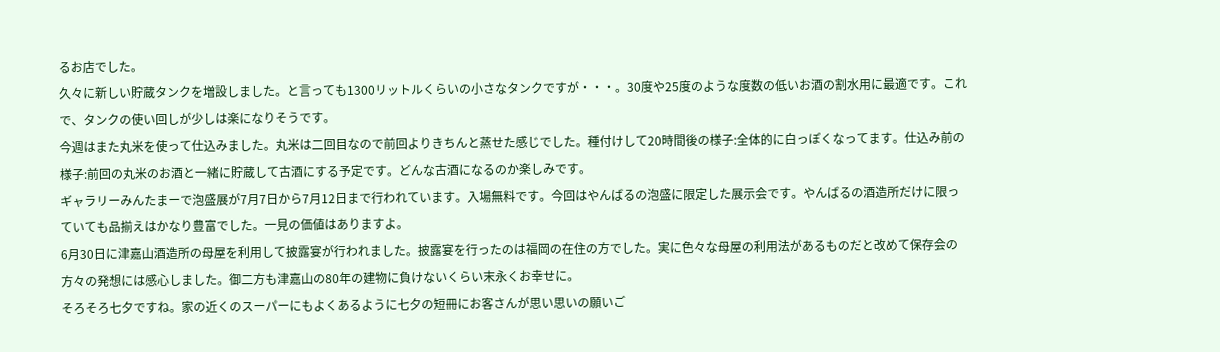るお店でした。
久々に新しい貯蔵タンクを増設しました。と言っても1300リットルくらいの小さなタンクですが・・・。30度や25度のような度数の低いお酒の割水用に最適です。これで、タンクの使い回しが少しは楽になりそうです。
今週はまた丸米を使って仕込みました。丸米は二回目なので前回よりきちんと蒸せた感じでした。種付けして20時間後の様子:全体的に白っぽくなってます。仕込み前の様子:前回の丸米のお酒と一緒に貯蔵して古酒にする予定です。どんな古酒になるのか楽しみです。
ギャラリーみんたまーで泡盛展が7月7日から7月12日まで行われています。入場無料です。今回はやんばるの泡盛に限定した展示会です。やんばるの酒造所だけに限っていても品揃えはかなり豊富でした。一見の価値はありますよ。
6月30日に津嘉山酒造所の母屋を利用して披露宴が行われました。披露宴を行ったのは福岡の在住の方でした。実に色々な母屋の利用法があるものだと改めて保存会の方々の発想には感心しました。御二方も津嘉山の80年の建物に負けないくらい末永くお幸せに。
そろそろ七夕ですね。家の近くのスーパーにもよくあるように七夕の短冊にお客さんが思い思いの願いご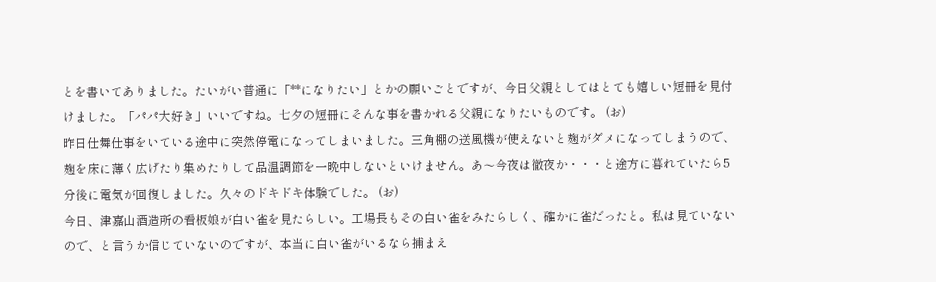とを書いてありました。たいがい普通に「**になりたい」とかの願いごとですが、今日父親としてはとても嬉しい短冊を見付けました。「パパ大好き」いいですね。七夕の短冊にそんな事を書かれる父親になりたいものです。 (お)
昨日仕舞仕事をいている途中に突然停電になってしまいました。三角棚の送風機が使えないと麹がダメになってしまうので、麹を床に薄く広げたり集めたりして品温調節を一晩中しないといけません。あ〜今夜は徹夜か・・・と途方に暮れていたら5分後に電気が回復しました。久々のドキドキ体験でした。 (お)
今日、津嘉山酒造所の看板娘が白い雀を見たらしい。工場長もその白い雀をみたらしく、確かに雀だったと。私は見ていないので、と言うか信じていないのですが、本当に白い雀がいるなら捕まえ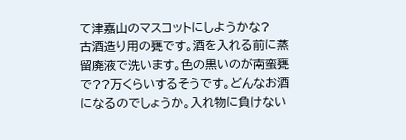て津嘉山のマスコットにしようかな?
古酒造り用の甕です。酒を入れる前に蒸留廃液で洗います。色の黒いのが南蛮甕で??万くらいするそうです。どんなお酒になるのでしょうか。入れ物に負けない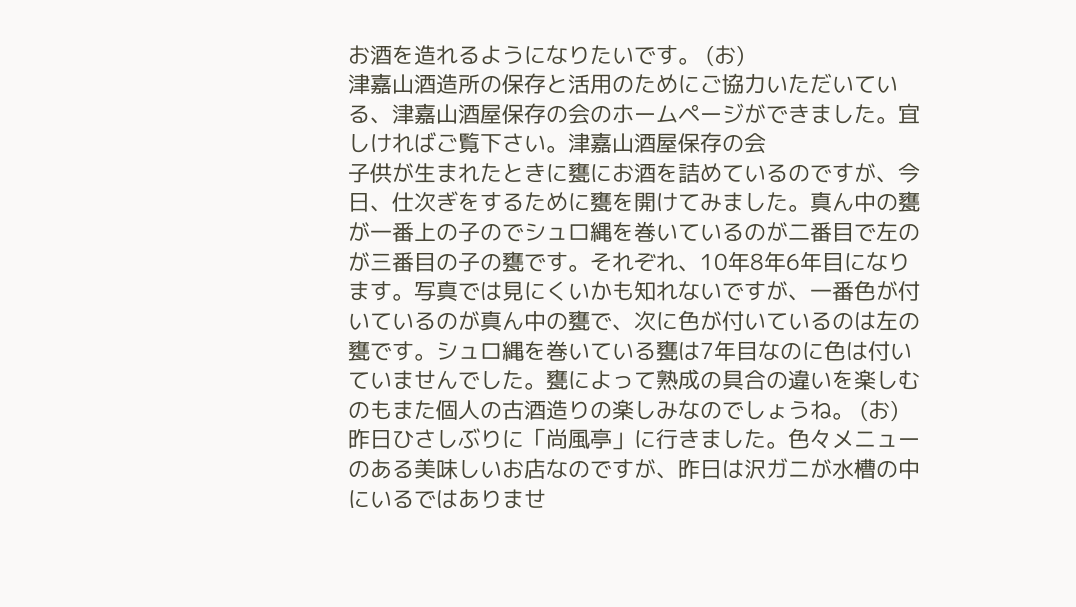お酒を造れるようになりたいです。 (お)
津嘉山酒造所の保存と活用のためにご協力いただいている、津嘉山酒屋保存の会のホームページができました。宜しければご覧下さい。津嘉山酒屋保存の会
子供が生まれたときに甕にお酒を詰めているのですが、今日、仕次ぎをするために甕を開けてみました。真ん中の甕が一番上の子のでシュロ縄を巻いているのが二番目で左のが三番目の子の甕です。それぞれ、10年8年6年目になります。写真では見にくいかも知れないですが、一番色が付いているのが真ん中の甕で、次に色が付いているのは左の甕です。シュロ縄を巻いている甕は7年目なのに色は付いていませんでした。甕によって熟成の具合の違いを楽しむのもまた個人の古酒造りの楽しみなのでしょうね。 (お)
昨日ひさしぶりに「尚風亭」に行きました。色々メニューのある美味しいお店なのですが、昨日は沢ガニが水槽の中にいるではありませ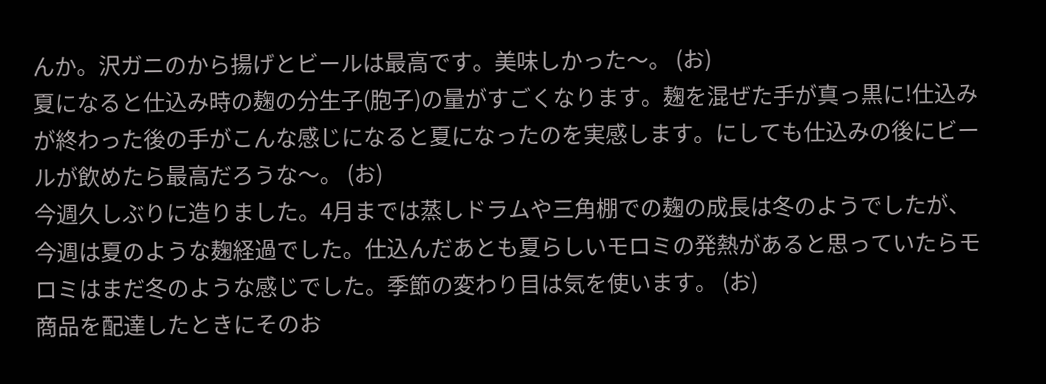んか。沢ガニのから揚げとビールは最高です。美味しかった〜。 (お)
夏になると仕込み時の麹の分生子(胞子)の量がすごくなります。麹を混ぜた手が真っ黒に!仕込みが終わった後の手がこんな感じになると夏になったのを実感します。にしても仕込みの後にビールが飲めたら最高だろうな〜。 (お)
今週久しぶりに造りました。4月までは蒸しドラムや三角棚での麹の成長は冬のようでしたが、今週は夏のような麹経過でした。仕込んだあとも夏らしいモロミの発熱があると思っていたらモロミはまだ冬のような感じでした。季節の変わり目は気を使います。 (お)
商品を配達したときにそのお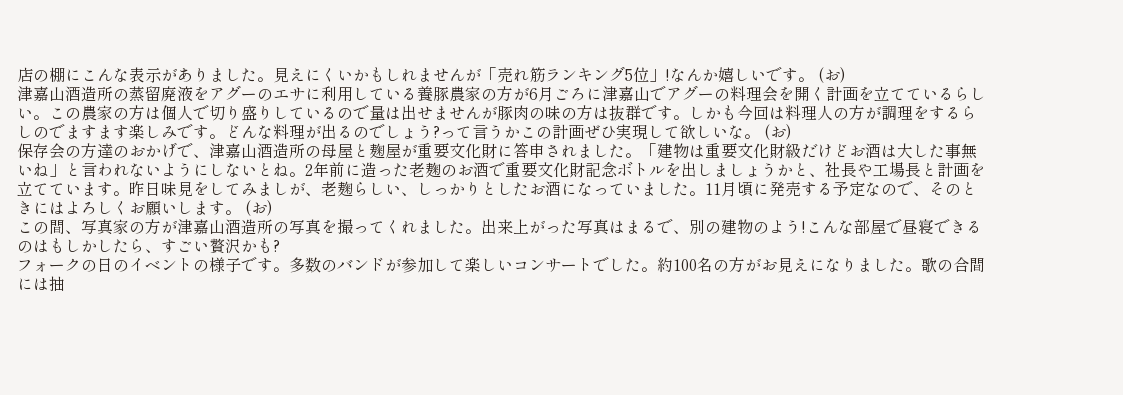店の棚にこんな表示がありました。見えにくいかもしれませんが「売れ筋ランキング5位」!なんか嬉しいです。 (お)
津嘉山酒造所の蒸留廃液をアグーのエサに利用している養豚農家の方が6月ごろに津嘉山でアグーの料理会を開く計画を立てているらしい。この農家の方は個人で切り盛りしているので量は出せませんが豚肉の味の方は抜群です。しかも今回は料理人の方が調理をするらしのでますます楽しみです。どんな料理が出るのでしょう?って言うかこの計画ぜひ実現して欲しいな。 (お)
保存会の方達のおかげで、津嘉山酒造所の母屋と麹屋が重要文化財に答申されました。「建物は重要文化財級だけどお酒は大した事無いね」と言われないようにしないとね。2年前に造った老麹のお酒で重要文化財記念ボトルを出しましょうかと、社長や工場長と計画を立てています。昨日味見をしてみましが、老麹らしい、しっかりとしたお酒になっていました。11月頃に発売する予定なので、そのときにはよろしくお願いします。 (お)
この間、写真家の方が津嘉山酒造所の写真を撮ってくれました。出来上がった写真はまるで、別の建物のよう!こんな部屋で昼寝できるのはもしかしたら、すごい贅沢かも?
フォークの日のイベントの様子です。多数のバンドが参加して楽しいコンサートでした。約100名の方がお見えになりました。歌の合間には抽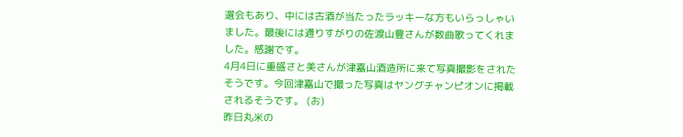選会もあり、中には古酒が当たったラッキーな方もいらっしゃいました。最後には通りすがりの佐渡山豊さんが数曲歌ってくれました。感謝です。
4月4日に重盛さと美さんが津嘉山酒造所に来て写真撮影をされたそうです。今回津嘉山で撮った写真はヤングチャンピオンに掲載されるそうです。 (お)
昨日丸米の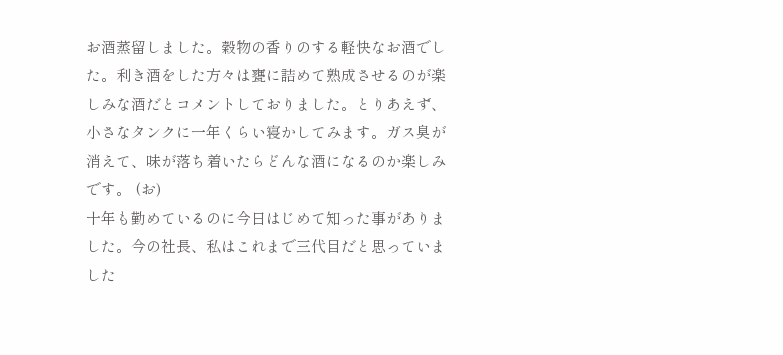お酒蒸留しました。穀物の香りのする軽快なお酒でした。利き酒をした方々は甕に詰めて熟成させるのが楽しみな酒だとコメントしておりました。とりあえず、小さなタンクに一年くらい寝かしてみます。ガス臭が消えて、味が落ち着いたらどんな酒になるのか楽しみです。 (お)
十年も勤めているのに今日はじめて知った事がありました。今の社長、私はこれまで三代目だと思っていました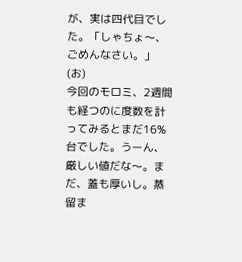が、実は四代目でした。「しゃちょ〜、ごめんなさい。」 (お)
今回のモロミ、2週間も経つのに度数を計ってみるとまだ16%台でした。うーん、厳しい値だな〜。まだ、蓋も厚いし。蒸留ま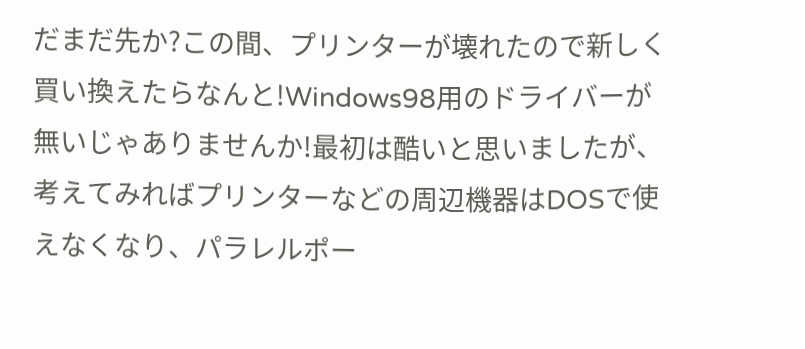だまだ先か?この間、プリンターが壊れたので新しく買い換えたらなんと!Windows98用のドライバーが無いじゃありませんか!最初は酷いと思いましたが、考えてみればプリンターなどの周辺機器はDOSで使えなくなり、パラレルポー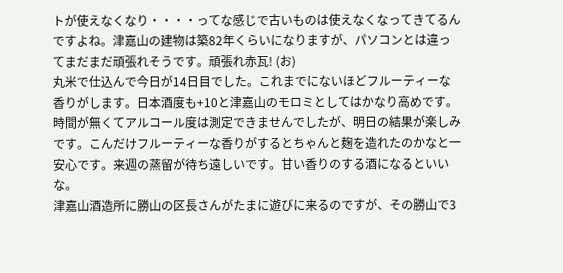トが使えなくなり・・・・ってな感じで古いものは使えなくなってきてるんですよね。津嘉山の建物は築82年くらいになりますが、パソコンとは違ってまだまだ頑張れそうです。頑張れ赤瓦! (お)
丸米で仕込んで今日が14日目でした。これまでにないほどフルーティーな香りがします。日本酒度も+10と津嘉山のモロミとしてはかなり高めです。時間が無くてアルコール度は測定できませんでしたが、明日の結果が楽しみです。こんだけフルーティーな香りがするとちゃんと麹を造れたのかなと一安心です。来週の蒸留が待ち遠しいです。甘い香りのする酒になるといいな。
津嘉山酒造所に勝山の区長さんがたまに遊びに来るのですが、その勝山で3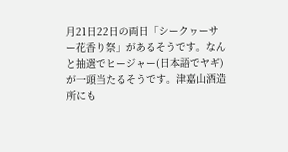月21日22日の両日「シークヮーサー花香り祭」があるそうです。なんと抽選でヒージャー(日本語でヤギ)が一頭当たるそうです。津嘉山酒造所にも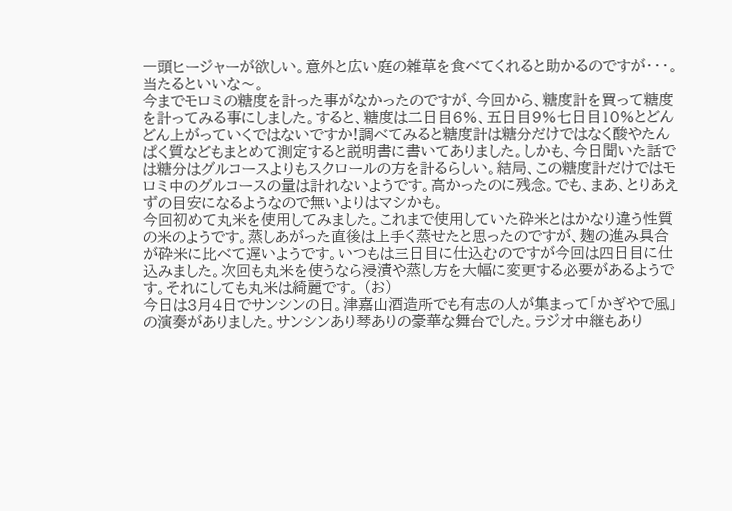一頭ヒージャーが欲しい。意外と広い庭の雑草を食べてくれると助かるのですが・・・。当たるといいな〜。
今までモロミの糖度を計った事がなかったのですが、今回から、糖度計を買って糖度を計ってみる事にしました。すると、糖度は二日目6%、五日目9%七日目10%とどんどん上がっていくではないですか!調べてみると糖度計は糖分だけではなく酸やたんぱく質などもまとめて測定すると説明書に書いてありました。しかも、今日聞いた話では糖分はグルコースよりもスクロールの方を計るらしい。結局、この糖度計だけではモロミ中のグルコースの量は計れないようです。高かったのに残念。でも、まあ、とりあえずの目安になるようなので無いよりはマシかも。
今回初めて丸米を使用してみました。これまで使用していた砕米とはかなり違う性質の米のようです。蒸しあがった直後は上手く蒸せたと思ったのですが、麹の進み具合が砕米に比べて遅いようです。いつもは三日目に仕込むのですが今回は四日目に仕込みました。次回も丸米を使うなら浸漬や蒸し方を大幅に変更する必要があるようです。それにしても丸米は綺麗です。 (お)
今日は3月4日でサンシンの日。津嘉山酒造所でも有志の人が集まって「かぎやで風」の演奏がありました。サンシンあり琴ありの豪華な舞台でした。ラジオ中継もあり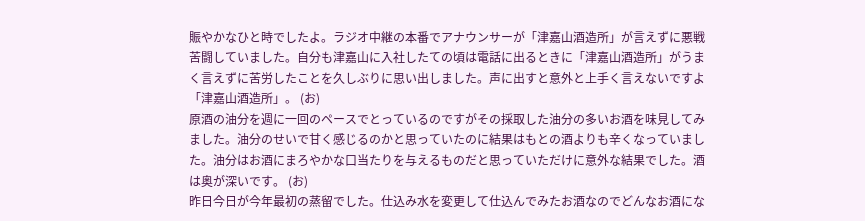賑やかなひと時でしたよ。ラジオ中継の本番でアナウンサーが「津嘉山酒造所」が言えずに悪戦苦闘していました。自分も津嘉山に入社したての頃は電話に出るときに「津嘉山酒造所」がうまく言えずに苦労したことを久しぶりに思い出しました。声に出すと意外と上手く言えないですよ「津嘉山酒造所」。 (お)
原酒の油分を週に一回のペースでとっているのですがその採取した油分の多いお酒を味見してみました。油分のせいで甘く感じるのかと思っていたのに結果はもとの酒よりも辛くなっていました。油分はお酒にまろやかな口当たりを与えるものだと思っていただけに意外な結果でした。酒は奥が深いです。 (お)
昨日今日が今年最初の蒸留でした。仕込み水を変更して仕込んでみたお酒なのでどんなお酒にな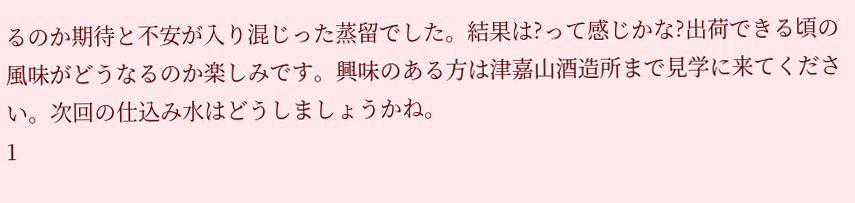るのか期待と不安が入り混じった蒸留でした。結果は?って感じかな?出荷できる頃の風味がどうなるのか楽しみです。興味のある方は津嘉山酒造所まで見学に来てください。次回の仕込み水はどうしましょうかね。
1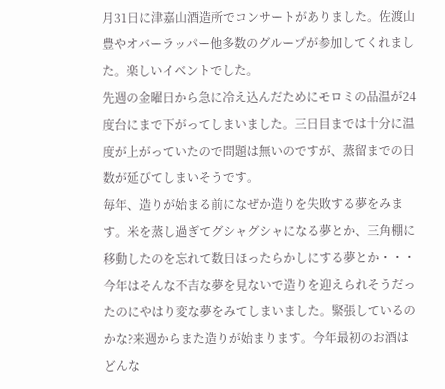月31日に津嘉山酒造所でコンサートがありました。佐渡山豊やオバーラッパー他多数のグループが参加してくれました。楽しいイベントでした。
先週の金曜日から急に冷え込んだためにモロミの品温が24度台にまで下がってしまいました。三日目までは十分に温度が上がっていたので問題は無いのですが、蒸留までの日数が延びてしまいそうです。
毎年、造りが始まる前になぜか造りを失敗する夢をみます。米を蒸し過ぎてグシャグシャになる夢とか、三角棚に移動したのを忘れて数日ほったらかしにする夢とか・・・今年はそんな不吉な夢を見ないで造りを迎えられそうだったのにやはり変な夢をみてしまいました。緊張しているのかな?来週からまた造りが始まります。今年最初のお酒はどんな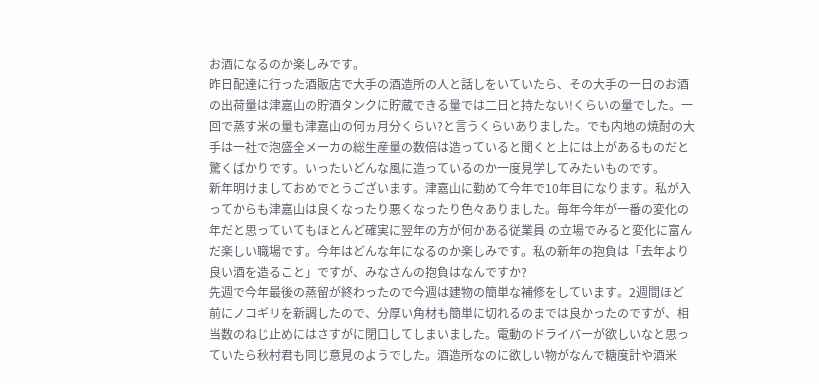お酒になるのか楽しみです。
昨日配達に行った酒販店で大手の酒造所の人と話しをいていたら、その大手の一日のお酒の出荷量は津嘉山の貯酒タンクに貯蔵できる量では二日と持たない!くらいの量でした。一回で蒸す米の量も津嘉山の何ヵ月分くらい?と言うくらいありました。でも内地の焼酎の大手は一社で泡盛全メーカの総生産量の数倍は造っていると聞くと上には上があるものだと驚くばかりです。いったいどんな風に造っているのか一度見学してみたいものです。
新年明けましておめでとうございます。津嘉山に勤めて今年で10年目になります。私が入ってからも津嘉山は良くなったり悪くなったり色々ありました。毎年今年が一番の変化の年だと思っていてもほとんど確実に翌年の方が何かある従業員 の立場でみると変化に富んだ楽しい職場です。今年はどんな年になるのか楽しみです。私の新年の抱負は「去年より良い酒を造ること」ですが、みなさんの抱負はなんですか?
先週で今年最後の蒸留が終わったので今週は建物の簡単な補修をしています。2週間ほど前にノコギリを新調したので、分厚い角材も簡単に切れるのまでは良かったのですが、相当数のねじ止めにはさすがに閉口してしまいました。電動のドライバーが欲しいなと思っていたら秋村君も同じ意見のようでした。酒造所なのに欲しい物がなんで糖度計や酒米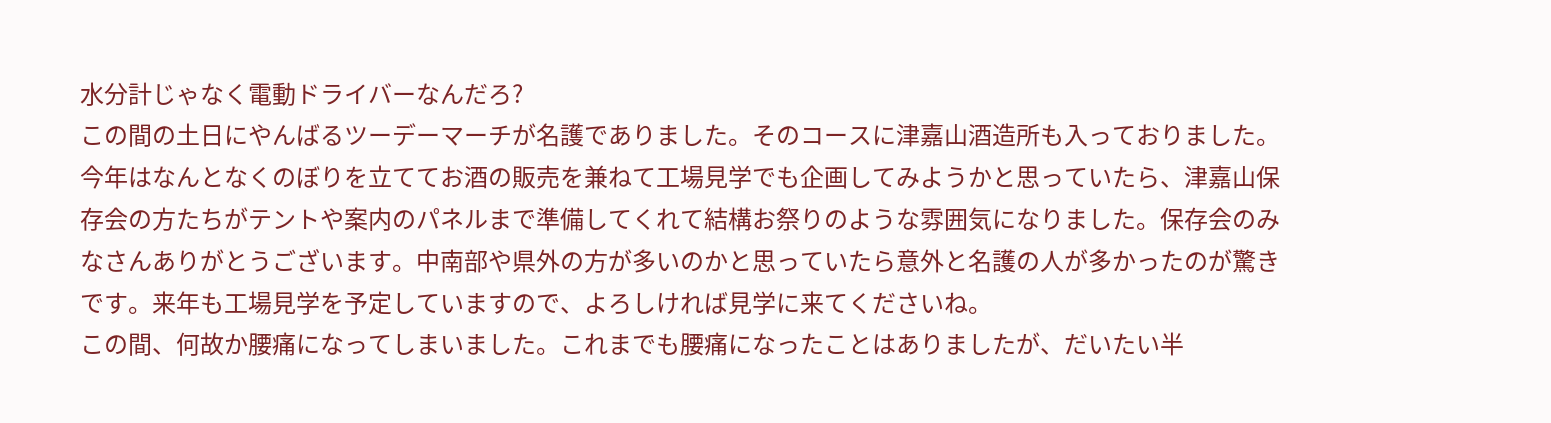水分計じゃなく電動ドライバーなんだろ?
この間の土日にやんばるツーデーマーチが名護でありました。そのコースに津嘉山酒造所も入っておりました。今年はなんとなくのぼりを立ててお酒の販売を兼ねて工場見学でも企画してみようかと思っていたら、津嘉山保存会の方たちがテントや案内のパネルまで準備してくれて結構お祭りのような雰囲気になりました。保存会のみなさんありがとうございます。中南部や県外の方が多いのかと思っていたら意外と名護の人が多かったのが驚きです。来年も工場見学を予定していますので、よろしければ見学に来てくださいね。
この間、何故か腰痛になってしまいました。これまでも腰痛になったことはありましたが、だいたい半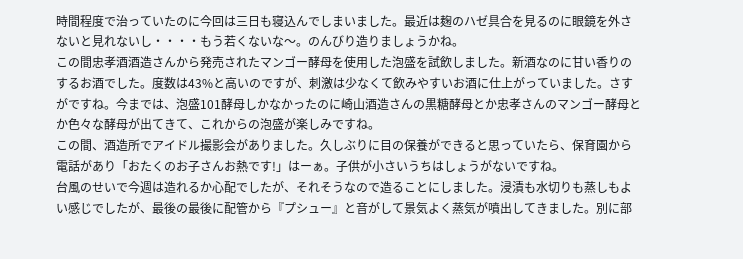時間程度で治っていたのに今回は三日も寝込んでしまいました。最近は麹のハゼ具合を見るのに眼鏡を外さないと見れないし・・・・もう若くないな〜。のんびり造りましょうかね。
この間忠孝酒酒造さんから発売されたマンゴー酵母を使用した泡盛を試飲しました。新酒なのに甘い香りのするお酒でした。度数は43%と高いのですが、刺激は少なくて飲みやすいお酒に仕上がっていました。さすがですね。今までは、泡盛101酵母しかなかったのに崎山酒造さんの黒糖酵母とか忠孝さんのマンゴー酵母とか色々な酵母が出てきて、これからの泡盛が楽しみですね。
この間、酒造所でアイドル撮影会がありました。久しぶりに目の保養ができると思っていたら、保育園から電話があり「おたくのお子さんお熱です!」はーぁ。子供が小さいうちはしょうがないですね。
台風のせいで今週は造れるか心配でしたが、それそうなので造ることにしました。浸漬も水切りも蒸しもよい感じでしたが、最後の最後に配管から『プシュー』と音がして景気よく蒸気が噴出してきました。別に部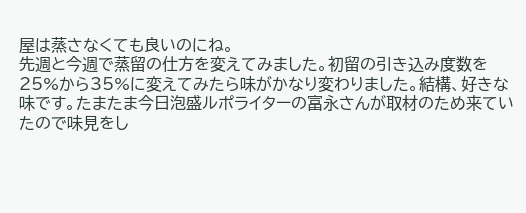屋は蒸さなくても良いのにね。
先週と今週で蒸留の仕方を変えてみました。初留の引き込み度数を25%から35%に変えてみたら味がかなり変わりました。結構、好きな味です。たまたま今日泡盛ルポライターの富永さんが取材のため来ていたので味見をし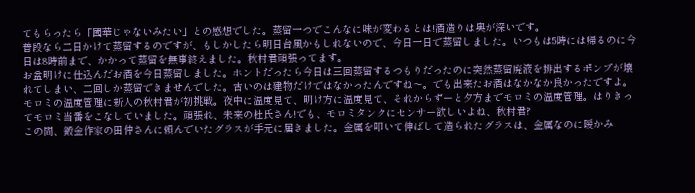てもらったら「國華じゃないみたい」との感想でした。蒸留一つでこんなに味が変わるとは!酒造りは奥が深いです。
普段なら二日かけて蒸留するのですが、もしかしたら明日台風かもしれないので、今日一日で蒸留しました。いつもは5時には帰るのに今日は8時前まで、かかって蒸留を無事終えました。秋村君頑張ってます。
お盆明けに仕込んだお酒を今日蒸留しました。ホントだったら今日は三回蒸留するつもりだったのに突然蒸留廃液を排出するポンプが壊れてしまい、二回しか蒸留できませんでした。古いのは建物だけではなかったんですね〜。でも出来たお酒はなかなか良かったですよ。
モロミの温度管理に新人の秋村君が初挑戦。夜中に温度見て、明け方に温度見て、それからずーと夕方までモロミの温度管理。はりきってモロミ当番をこなしていました。頑張れ、未来の杜氏さん!でも、モロミタンクにセンサー欲しいよね、秋村君?
この間、鍛金作家の田仲さんに頼んでいたグラスが手元に届きました。金属を叩いて伸ばして造られたグラスは、金属なのに暖かみ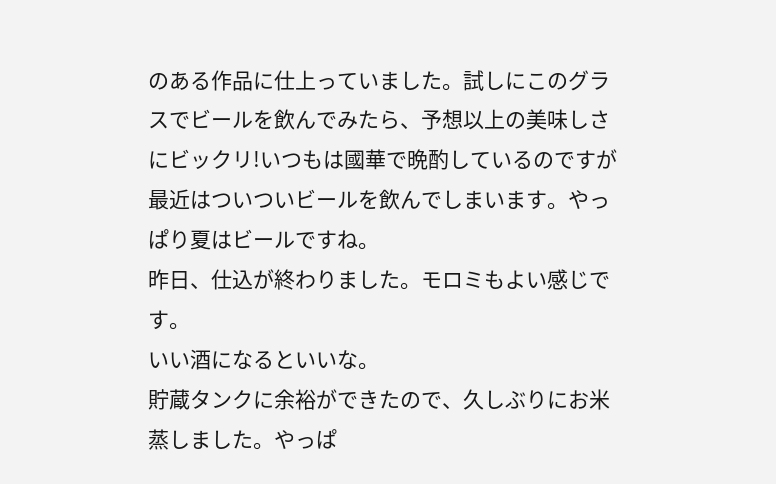のある作品に仕上っていました。試しにこのグラスでビールを飲んでみたら、予想以上の美味しさにビックリ!いつもは國華で晩酌しているのですが最近はついついビールを飲んでしまいます。やっぱり夏はビールですね。
昨日、仕込が終わりました。モロミもよい感じです。
いい酒になるといいな。
貯蔵タンクに余裕ができたので、久しぶりにお米蒸しました。やっぱ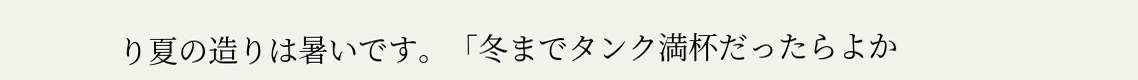り夏の造りは暑いです。「冬までタンク満杯だったらよか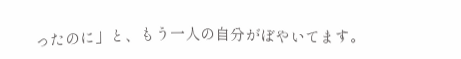ったのに」と、もう一人の自分がぼやいてます。